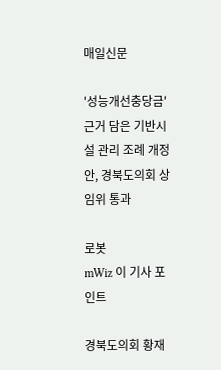매일신문

'성능개선충당금' 근거 담은 기반시설 관리 조례 개정안, 경북도의회 상임위 통과

로봇
mWiz 이 기사 포인트

경북도의회 황재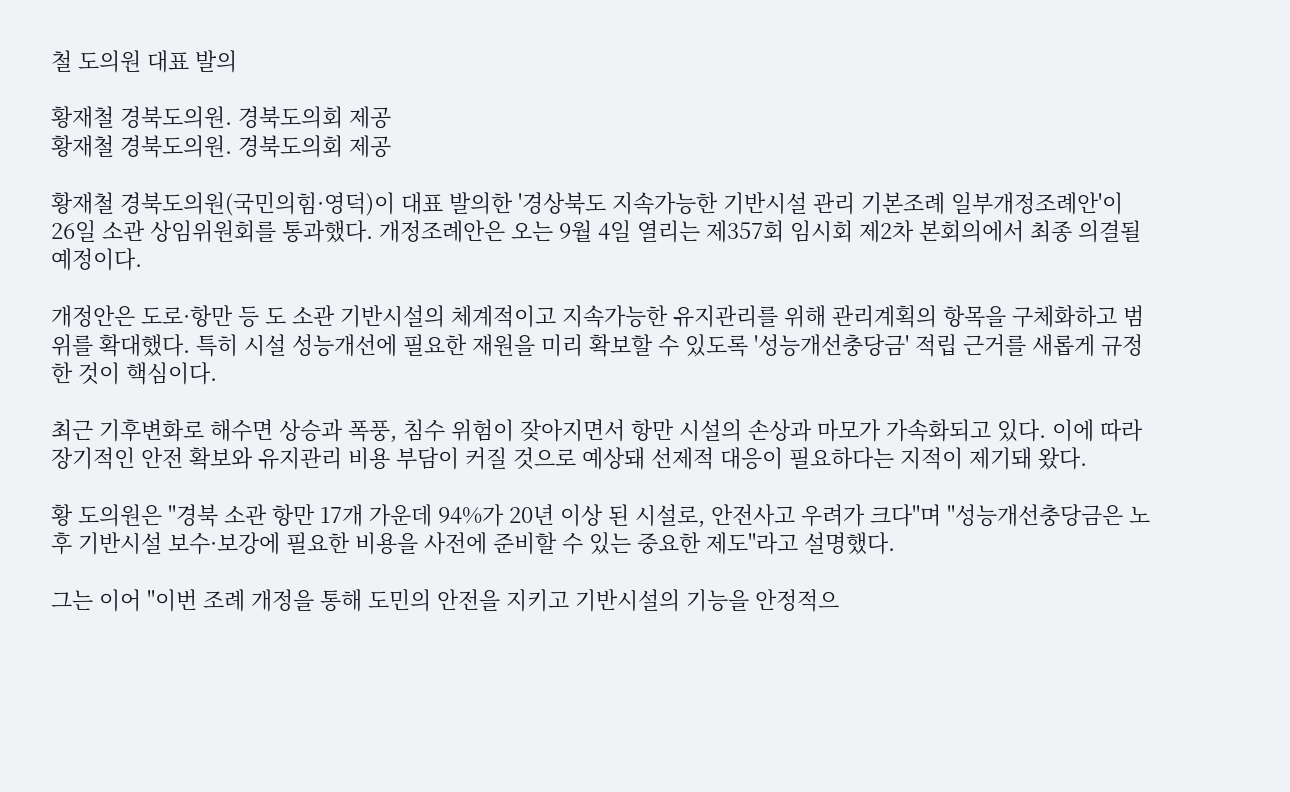철 도의원 대표 발의

황재철 경북도의원. 경북도의회 제공
황재철 경북도의원. 경북도의회 제공

황재철 경북도의원(국민의힘·영덕)이 대표 발의한 '경상북도 지속가능한 기반시설 관리 기본조례 일부개정조례안'이 26일 소관 상임위원회를 통과했다. 개정조례안은 오는 9월 4일 열리는 제357회 임시회 제2차 본회의에서 최종 의결될 예정이다.

개정안은 도로·항만 등 도 소관 기반시설의 체계적이고 지속가능한 유지관리를 위해 관리계획의 항목을 구체화하고 범위를 확대했다. 특히 시설 성능개선에 필요한 재원을 미리 확보할 수 있도록 '성능개선충당금' 적립 근거를 새롭게 규정한 것이 핵심이다.

최근 기후변화로 해수면 상승과 폭풍, 침수 위험이 잦아지면서 항만 시설의 손상과 마모가 가속화되고 있다. 이에 따라 장기적인 안전 확보와 유지관리 비용 부담이 커질 것으로 예상돼 선제적 대응이 필요하다는 지적이 제기돼 왔다.

황 도의원은 "경북 소관 항만 17개 가운데 94%가 20년 이상 된 시설로, 안전사고 우려가 크다"며 "성능개선충당금은 노후 기반시설 보수·보강에 필요한 비용을 사전에 준비할 수 있는 중요한 제도"라고 설명했다.

그는 이어 "이번 조례 개정을 통해 도민의 안전을 지키고 기반시설의 기능을 안정적으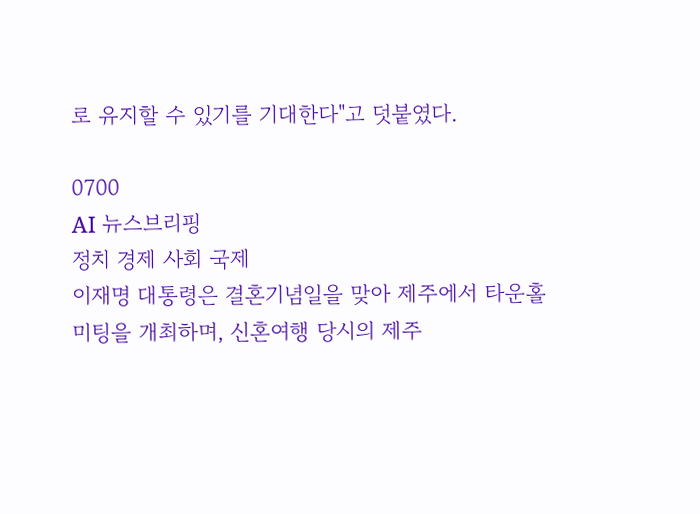로 유지할 수 있기를 기대한다"고 덧붙였다.

0700
AI 뉴스브리핑
정치 경제 사회 국제
이재명 대통령은 결혼기념일을 맞아 제주에서 타운홀미팅을 개최하며, 신혼여행 당시의 제주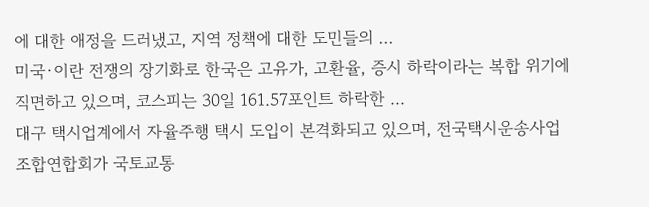에 대한 애정을 드러냈고, 지역 정책에 대한 도민들의 ...
미국·이란 전쟁의 장기화로 한국은 고유가, 고환율, 증시 하락이라는 복합 위기에 직면하고 있으며, 코스피는 30일 161.57포인트 하락한 ...
대구 택시업계에서 자율주행 택시 도입이 본격화되고 있으며, 전국택시운송사업조합연합회가 국토교통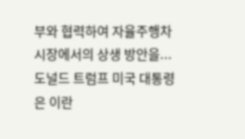부와 협력하여 자율주행차 시장에서의 상생 방안을...
도널드 트럼프 미국 대통령은 이란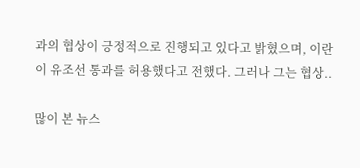과의 협상이 긍정적으로 진행되고 있다고 밝혔으며, 이란이 유조선 통과를 허용했다고 전했다. 그러나 그는 협상..

많이 본 뉴스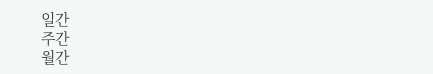일간
주간
월간